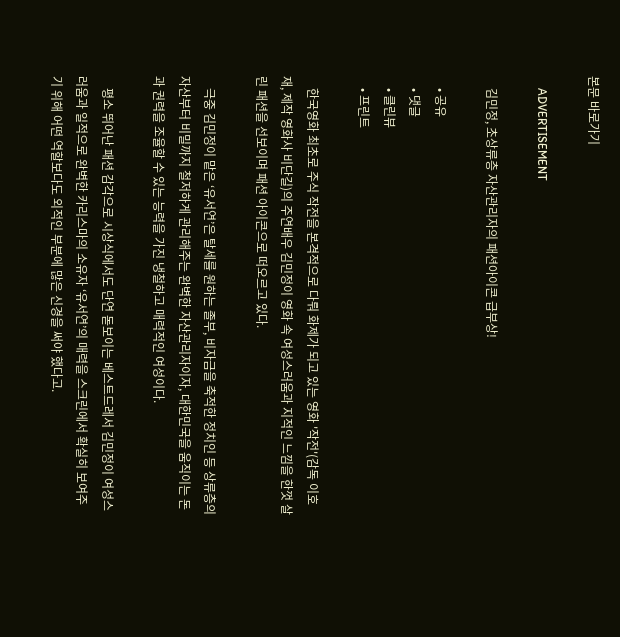본문 바로가기

    ADVERTISEMENT

    김민정, 초상류층 자산관리자의 패션아이콘 급부상!

    • 공유
    • 댓글
    • 클린뷰
    • 프린트

    한국영화 최초로 주식 작전을 본격적으로 다뤄 화제가 되고 있는 영화 '작전'(감독 이호재, 제작 영화사 비단길)의 주연배우 김민정이 영화 속 여성스러움과 지적인 느낌을 한껏 살린 패션을 선보이며 패션 아이콘으로 떠오르고 있다.

    극중 김민정이 맡은 ‘유서연’은 탈세를 원하는 졸부, 비자금을 축적한 정치인 등 상류층의 자산부터 비밀까지 철저하게 관리해주는 완벽한 자산관리자이자, 대한민국을 움직이는 돈과 권력을 조율할 수 있는 능력을 가진 냉철하고 매력적인 여성이다.

    평소 뛰어난 패션 감각으로 시상식에서도 단연 돋보이는 베스트드레서 김민정이 여성스러움과 일적으로 완벽한 카리스마의 소유자 ‘유서연’의 매력을 스크린에서 확실히 보여주기 위해 어떤 역할보다도 외적인 부분에 많은 신경을 써야 했다고.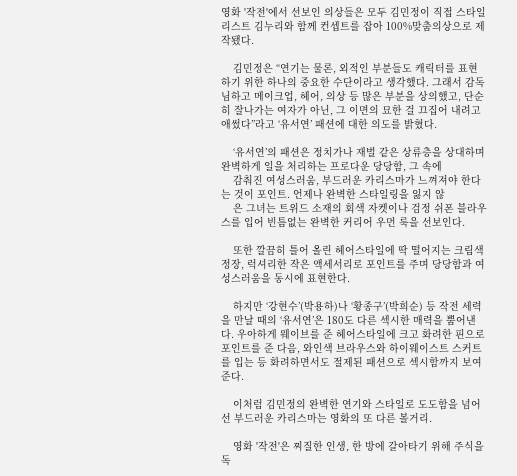영화 '작전'에서 선보인 의상들은 모두 김민정이 직접 스타일리스트 김누리와 함께 컨셉트를 잡아 100%맞춤의상으로 제작됐다.

    김민정은 “연기는 물론, 외적인 부분들도 캐릭터를 표현하기 위한 하나의 중요한 수단이라고 생각했다. 그래서 감독님하고 메이크업, 헤어, 의상 등 많은 부분을 상의했고, 단순히 잘나가는 여자가 아닌, 그 이면의 묘한 걸 끄집어 내려고 애썼다”라고 ‘유서연’ 패션에 대한 의도를 밝혔다.

    ‘유서연’의 패션은 정치가나 재벌 같은 상류층을 상대하며 완벽하게 일을 처리하는 프로다운 당당함, 그 속에
    감춰진 여성스러움, 부드러운 카리스마가 느껴져야 한다는 것이 포인트. 언제나 완벽한 스타일링을 잃지 않
    은 그녀는 트위드 소재의 회색 자켓이나 검정 쉬폰 블라우스를 입어 빈틈없는 완벽한 커리어 우먼 룩을 선보인다.

    또한 깔끔히 틀어 올린 헤어스타일에 딱 떨어지는 크림색 정장, 럭셔리한 작은 액세서리로 포인트를 주며 당당함과 여성스러움을 동시에 표현한다.

    하지만 ‘강현수’(박용하)나 ‘황종구’(박희순) 등 작전 세력을 만날 때의 ‘유서연’은 180도 다른 섹시한 매력을 뿜어낸다. 우아하게 웨이브를 준 헤어스타일에 크고 화려한 핀으로 포인트를 준 다음, 와인색 브라우스와 하이웨이스트 스커트를 입는 등 화려하면서도 절제된 패션으로 섹시함까지 보여준다.

    이처럼 김민정의 완벽한 연기와 스타일로 도도함을 넘어선 부드러운 카리스마는 영화의 또 다른 볼거리.

    영화 '작전'은 찌질한 인생, 한 방에 갈아타기 위해 주식을 독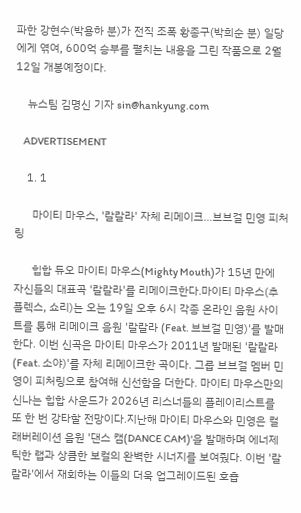파한 강현수(박용하 분)가 전직 조폭 황종구(박희순 분) 일당에게 엮여, 600억 승부를 펼치는 내용을 그린 작품으로 2월 12일 개봉예정이다.

    뉴스팀 김명신 기자 sin@hankyung.com

    ADVERTISEMENT

    1. 1

      마이티 마우스, '랄랄라' 자체 리메이크…브브걸 민영 피처링

      힙합 듀오 마이티 마우스(Mighty Mouth)가 15년 만에 자신들의 대표곡 '랄랄라'를 리메이크한다.마이티 마우스(추플렉스, 쇼리)는 오는 19일 오후 6시 각종 온라인 음원 사이트를 통해 리메이크 음원 '랄랄라 (Feat. 브브걸 민영)'를 발매한다. 이번 신곡은 마이티 마우스가 2011년 발매된 '랄랄라(Feat. 소야)'를 자체 리메이크한 곡이다. 그룹 브브걸 멤버 민영이 피처링으로 참여해 신선함을 더한다. 마이티 마우스만의 신나는 힙합 사운드가 2026년 리스너들의 플레이리스트를 또 한 번 강타할 전망이다.지난해 마이티 마우스와 민영은 컬래버레이션 음원 '댄스 캠(DANCE CAM)'을 발매하며 에너제틱한 랩과 상큼한 보컬의 완벽한 시너지를 보여줬다. 이번 '랄랄라'에서 재회하는 이들의 더욱 업그레이드된 호흡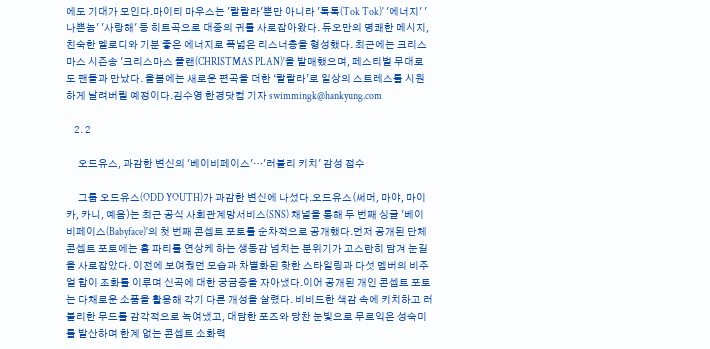에도 기대가 모인다.마이티 마우스는 '랄랄라'뿐만 아니라 '톡톡(Tok Tok)' '에너지' '나쁜놈' '사랑해' 등 히트곡으로 대중의 귀를 사로잡아왔다. 듀오만의 명쾌한 메시지, 친숙한 멜로디와 기분 좋은 에너지로 폭넓은 리스너층을 형성했다. 최근에는 크리스마스 시즌송 '크리스마스 플랜(CHRISTMAS PLAN)'을 발매했으며, 페스티벌 무대로도 팬들과 만났다. 올봄에는 새로운 편곡을 더한 ‘랄랄라’로 일상의 스트레스를 시원하게 날려버릴 예정이다.김수영 한경닷컴 기자 swimmingk@hankyung.com

    2. 2

      오드유스, 과감한 변신의 '베이비페이스'…'러블리 키치' 감성 접수

      그룹 오드유스(ODD YOUTH)가 과감한 변신에 나섰다.오드유스(써머, 마야, 마이카, 카니, 예음)는 최근 공식 사회관계망서비스(SNS) 채널을 통해 두 번째 싱글 '베이비페이스(Babyface)'의 첫 번째 콘셉트 포토를 순차적으로 공개했다.먼저 공개된 단체 콘셉트 포토에는 홈 파티를 연상케 하는 생동감 넘치는 분위기가 고스란히 담겨 눈길을 사로잡았다. 이전에 보여줬던 모습과 차별화된 핫한 스타일링과 다섯 멤버의 비주얼 합이 조화를 이루며 신곡에 대한 궁금증을 자아냈다.이어 공개된 개인 콘셉트 포토는 다채로운 소품을 활용해 각기 다른 개성을 살렸다. 비비드한 색감 속에 키치하고 러블리한 무드를 감각적으로 녹여냈고, 대담한 포즈와 당찬 눈빛으로 무르익은 성숙미를 발산하며 한계 없는 콘셉트 소화력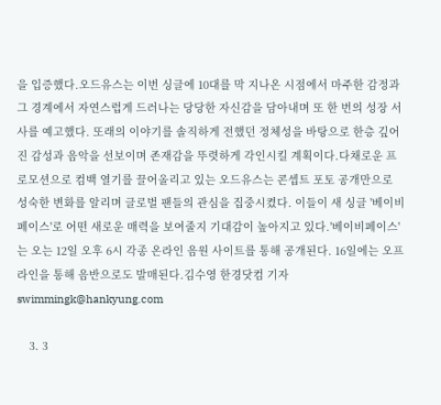을 입증했다.오드유스는 이번 싱글에 10대를 막 지나온 시점에서 마주한 감정과 그 경계에서 자연스럽게 드러나는 당당한 자신감을 담아내며 또 한 번의 성장 서사를 예고했다. 또래의 이야기를 솔직하게 전했던 정체성을 바탕으로 한층 깊어진 감성과 음악을 선보이며 존재감을 뚜렷하게 각인시킬 계획이다.다채로운 프로모션으로 컴백 열기를 끌어올리고 있는 오드유스는 콘셉트 포토 공개만으로 성숙한 변화를 알리며 글로벌 팬들의 관심을 집중시켰다. 이들이 새 싱글 '베이비페이스'로 어떤 새로운 매력을 보여줄지 기대감이 높아지고 있다.'베이비페이스'는 오는 12일 오후 6시 각종 온라인 음원 사이트를 통해 공개된다. 16일에는 오프라인을 통해 음반으로도 발매된다.김수영 한경닷컴 기자 swimmingk@hankyung.com

    3. 3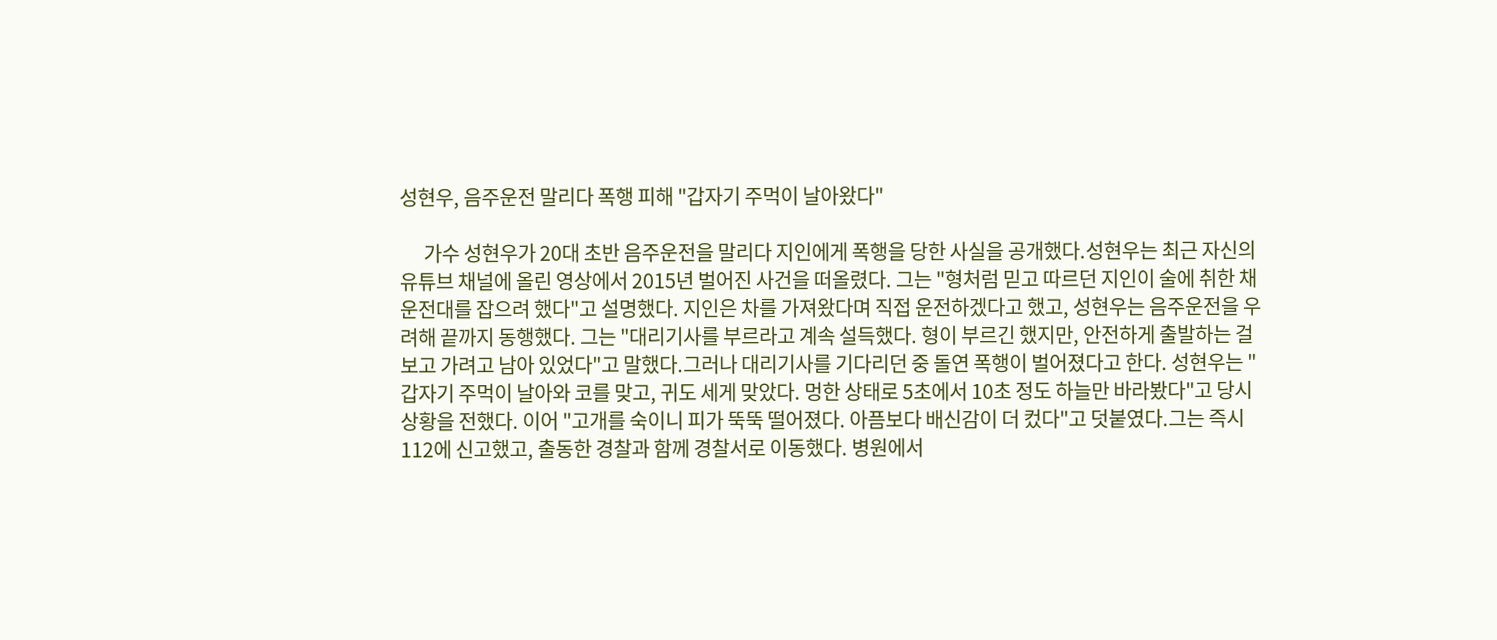성현우, 음주운전 말리다 폭행 피해 "갑자기 주먹이 날아왔다"

      가수 성현우가 20대 초반 음주운전을 말리다 지인에게 폭행을 당한 사실을 공개했다.성현우는 최근 자신의 유튜브 채널에 올린 영상에서 2015년 벌어진 사건을 떠올렸다. 그는 "형처럼 믿고 따르던 지인이 술에 취한 채 운전대를 잡으려 했다"고 설명했다. 지인은 차를 가져왔다며 직접 운전하겠다고 했고, 성현우는 음주운전을 우려해 끝까지 동행했다. 그는 "대리기사를 부르라고 계속 설득했다. 형이 부르긴 했지만, 안전하게 출발하는 걸 보고 가려고 남아 있었다"고 말했다.그러나 대리기사를 기다리던 중 돌연 폭행이 벌어졌다고 한다. 성현우는 "갑자기 주먹이 날아와 코를 맞고, 귀도 세게 맞았다. 멍한 상태로 5초에서 10초 정도 하늘만 바라봤다"고 당시 상황을 전했다. 이어 "고개를 숙이니 피가 뚝뚝 떨어졌다. 아픔보다 배신감이 더 컸다"고 덧붙였다.그는 즉시 112에 신고했고, 출동한 경찰과 함께 경찰서로 이동했다. 병원에서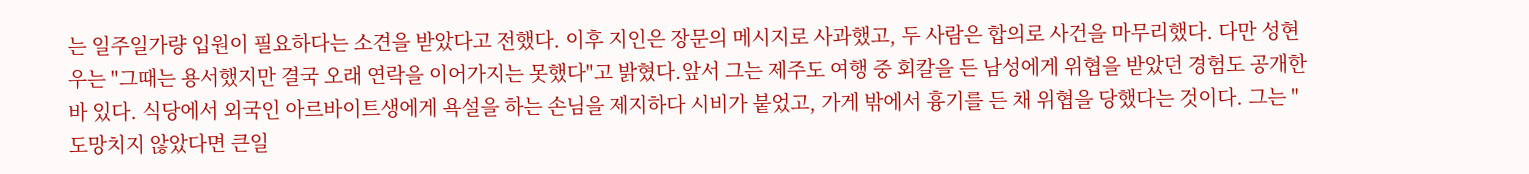는 일주일가량 입원이 필요하다는 소견을 받았다고 전했다. 이후 지인은 장문의 메시지로 사과했고, 두 사람은 합의로 사건을 마무리했다. 다만 성현우는 "그때는 용서했지만 결국 오래 연락을 이어가지는 못했다"고 밝혔다.앞서 그는 제주도 여행 중 회칼을 든 남성에게 위협을 받았던 경험도 공개한 바 있다. 식당에서 외국인 아르바이트생에게 욕설을 하는 손님을 제지하다 시비가 붙었고, 가게 밖에서 흉기를 든 채 위협을 당했다는 것이다. 그는 "도망치지 않았다면 큰일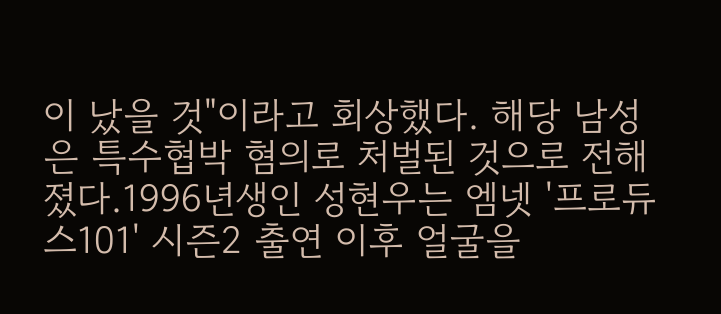이 났을 것"이라고 회상했다. 해당 남성은 특수협박 혐의로 처벌된 것으로 전해졌다.1996년생인 성현우는 엠넷 '프로듀스101' 시즌2 출연 이후 얼굴을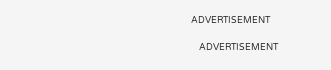ADVERTISEMENT

    ADVERTISEMENT